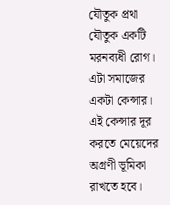যৌতুক প্রথা
যৌতুক একটি মরনব্যধী রোগ। এটা সমাজের একটা কেন্সার। এই কেন্সার দূর করতে মেয়েদের অগ্রণী ভূমিকা রাখতে হবে।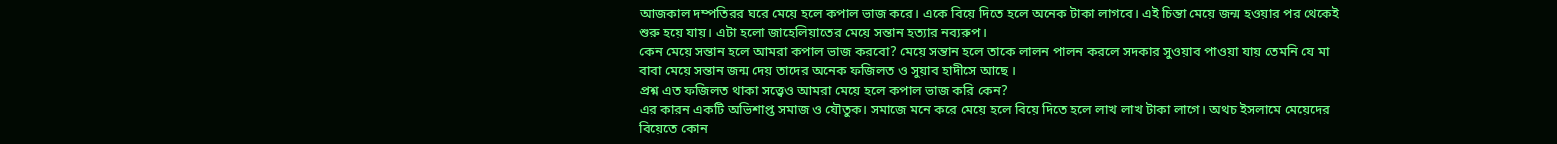আজকাল দম্পতিরর ঘরে মেয়ে হলে কপাল ভাজ করে। একে বিয়ে দিতে হলে অনেক টাকা লাগবে। এই চিন্তা মেয়ে জন্ম হওয়ার পর থেকেই শুরু হয়ে যায়। এটা হলো জাহেলিয়াতের মেয়ে সন্তান হত্যার নব্যরুপ।
কেন মেয়ে সন্তান হলে আমরা কপাল ভাজ করবো? মেয়ে সন্তান হলে তাকে লালন পালন করলে সদকার সুওয়াব পাওয়া যায় তেমনি যে মা বাবা মেয়ে সন্তান জন্ম দেয় তাদের অনেক ফজিলত ও সুয়াব হাদীসে আছে ।
প্রশ্ন এত ফজিলত থাকা সত্ত্বেও আমরা মেয়ে হলে কপাল ভাজ করি কেন?
এর কারন একটি অভিশাপ্ত সমাজ ও যৌতুক। সমাজে মনে করে মেয়ে হলে বিয়ে দিতে হলে লাখ লাখ টাকা লাগে। অথচ ইসলামে মেয়েদের বিয়েতে কোন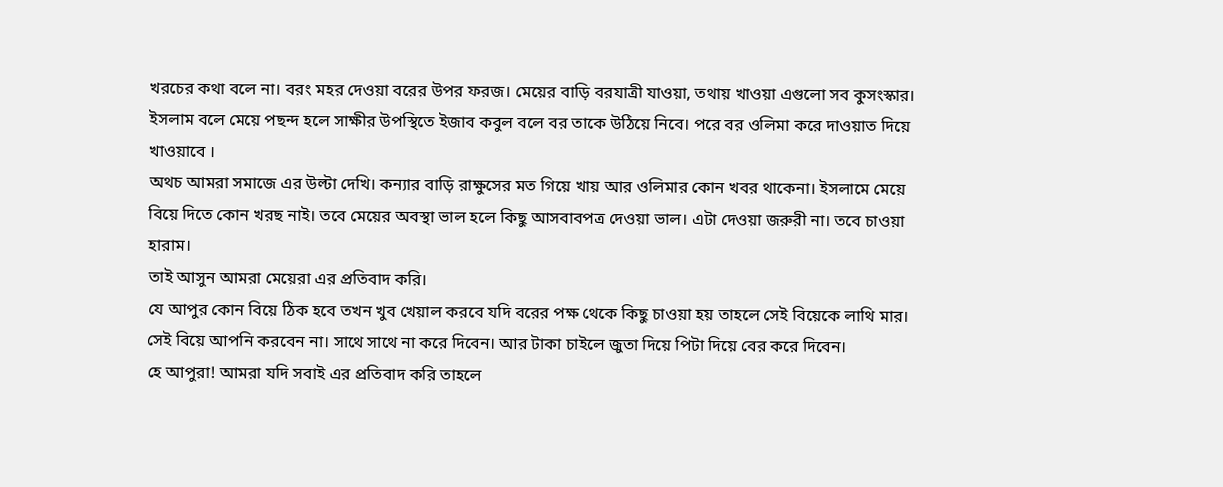খরচের কথা বলে না। বরং মহর দেওয়া বরের উপর ফরজ। মেয়ের বাড়ি বরযাত্রী যাওয়া, তথায় খাওয়া এগুলো সব কুসংস্কার। ইসলাম বলে মেয়ে পছন্দ হলে সাক্ষীর উপস্থিতে ইজাব কবুল বলে বর তাকে উঠিয়ে নিবে। পরে বর ওলিমা করে দাওয়াত দিয়ে খাওয়াবে ।
অথচ আমরা সমাজে এর উল্টা দেখি। কন্যার বাড়ি রাক্ষুসের মত গিয়ে খায় আর ওলিমার কোন খবর থাকেনা। ইসলামে মেয়ে বিয়ে দিতে কোন খরছ নাই। তবে মেয়ের অবস্থা ভাল হলে কিছু আসবাবপত্র দেওয়া ভাল। এটা দেওয়া জরুরী না। তবে চাওয়া হারাম।
তাই আসুন আমরা মেয়েরা এর প্রতিবাদ করি।
যে আপুর কোন বিয়ে ঠিক হবে তখন খুব খেয়াল করবে যদি বরের পক্ষ থেকে কিছু চাওয়া হয় তাহলে সেই বিয়েকে লাথি মার। সেই বিয়ে আপনি করবেন না। সাথে সাথে না করে দিবেন। আর টাকা চাইলে জুতা দিয়ে পিটা দিয়ে বের করে দিবেন।
হে আপুরা! আমরা যদি সবাই এর প্রতিবাদ করি তাহলে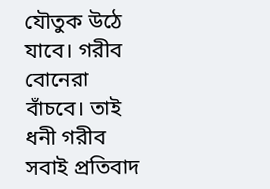যৌতুক উঠে যাবে। গরীব বোনেরা বাঁচবে। তাই ধনী গরীব সবাই প্রতিবাদ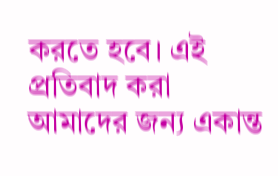করতে হবে। এই প্রতিবাদ করা আমাদের জন্য একান্ত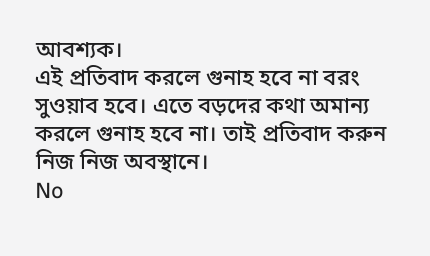আবশ্যক।
এই প্রতিবাদ করলে গুনাহ হবে না বরং সুওয়াব হবে। এতে বড়দের কথা অমান্য করলে গুনাহ হবে না। তাই প্রতিবাদ করুন নিজ নিজ অবস্থানে।
No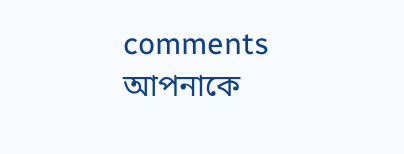comments
আপনাকে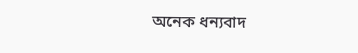অনেক ধন্যবাদ